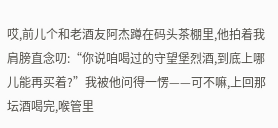哎,前儿个和老酒友阿杰蹲在码头茶棚里,他拍着我肩膀直念叨:“你说咱喝过的守望堡烈酒,到底上哪儿能再买着?”我被他问得一愣——可不嘛,上回那坛酒喝完,喉管里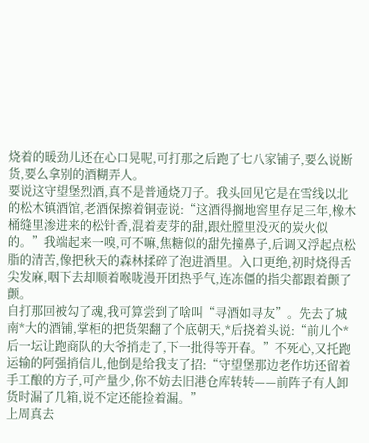烧着的暖劲儿还在心口晃呢,可打那之后跑了七八家铺子,要么说断货,要么拿别的酒糊弄人。
要说这守望堡烈酒,真不是普通烧刀子。我头回见它是在雪线以北的松木镇酒馆,老酒保擦着铜壶说:“这酒得搁地窖里存足三年,橡木桶缝里渗进来的松针香,混着麦芽的甜,跟灶膛里没灭的炭火似的。”我端起来一嗅,可不嘛,焦糖似的甜先撞鼻子,后调又浮起点松脂的清苦,像把秋天的森林揉碎了泡进酒里。入口更绝,初时烧得舌尖发麻,咽下去却顺着喉咙漫开团热乎气,连冻僵的指尖都跟着颤了颤。
自打那回被勾了魂,我可算尝到了啥叫“寻酒如寻友”。先去了城南*大的酒铺,掌柜的把货架翻了个底朝天,*后挠着头说:“前儿个*后一坛让跑商队的大爷捎走了,下一批得等开春。”不死心,又托跑运输的阿强捎信儿,他倒是给我支了招:“守望堡那边老作坊还留着手工酿的方子,可产量少,你不妨去旧港仓库转转——前阵子有人卸货时漏了几箱,说不定还能捡着漏。”
上周真去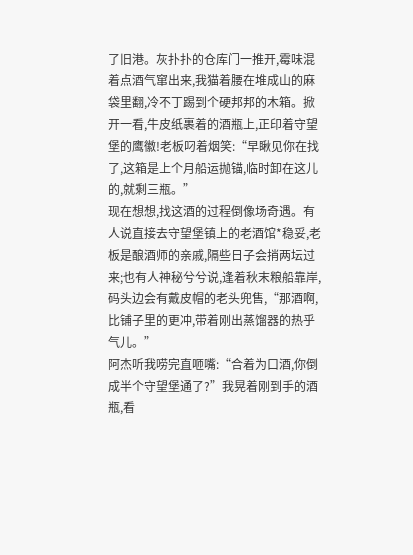了旧港。灰扑扑的仓库门一推开,霉味混着点酒气窜出来,我猫着腰在堆成山的麻袋里翻,冷不丁踢到个硬邦邦的木箱。掀开一看,牛皮纸裹着的酒瓶上,正印着守望堡的鹰徽!老板叼着烟笑:“早瞅见你在找了,这箱是上个月船运抛锚,临时卸在这儿的,就剩三瓶。”
现在想想,找这酒的过程倒像场奇遇。有人说直接去守望堡镇上的老酒馆*稳妥,老板是酿酒师的亲戚,隔些日子会捎两坛过来;也有人神秘兮兮说,逢着秋末粮船靠岸,码头边会有戴皮帽的老头兜售,“那酒啊,比铺子里的更冲,带着刚出蒸馏器的热乎气儿。”
阿杰听我唠完直咂嘴:“合着为口酒,你倒成半个守望堡通了?”我晃着刚到手的酒瓶,看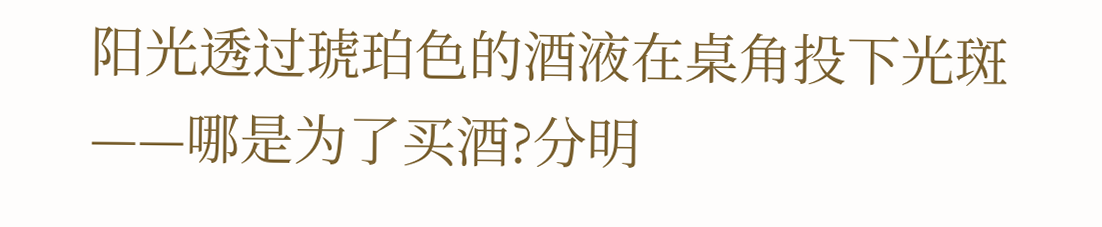阳光透过琥珀色的酒液在桌角投下光斑——哪是为了买酒?分明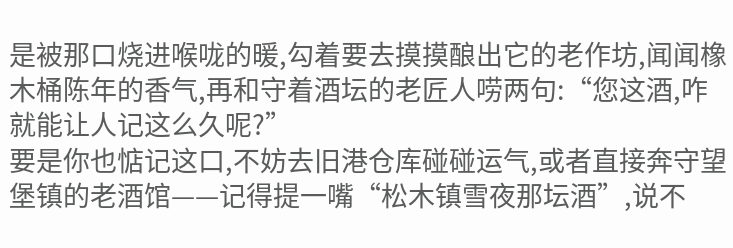是被那口烧进喉咙的暖,勾着要去摸摸酿出它的老作坊,闻闻橡木桶陈年的香气,再和守着酒坛的老匠人唠两句:“您这酒,咋就能让人记这么久呢?”
要是你也惦记这口,不妨去旧港仓库碰碰运气,或者直接奔守望堡镇的老酒馆——记得提一嘴“松木镇雪夜那坛酒”,说不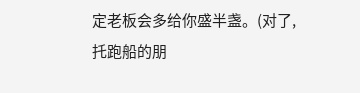定老板会多给你盛半盏。(对了,托跑船的朋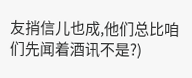友捎信儿也成,他们总比咱们先闻着酒讯不是?)